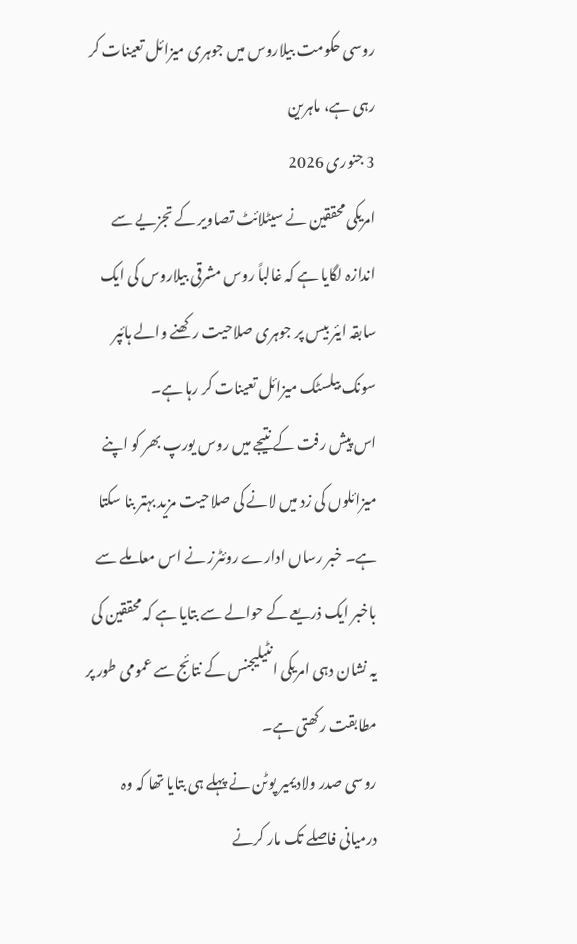روسی حکومت بیلاروس میں جوہری میزائل تعینات کر رہی ہے، ماہرین
3 جنوری 2026
امریکی محققین نے سیٹلائٹ تصاویر کے تجزیے سے اندازہ لگایا ہے کہ غالباً روس مشرقی بیلاروس کی ایک سابقہ ایئر بیس پر جوہری صلاحیت رکھنے والے ہائپر سونک بیلسٹک میزائل تعینات کر رہا ہے۔
اس پیش رفت کے نتیجے میں روس یورپ بھر کو اپنے میزائلوں کی زد میں لانے کی صلاحیت مزید بہتر بنا سکتا ہے۔ خبر رساں ادارے روئٹرز نے اس معاملے سے باخبر ایک ذریعے کے حوالے سے بتایا ہے کہ محققین کی یہ نشان دہی امریکی انٹیلیجنس کے نتائج سے عمومی طور پر مطابقت رکھتی ہے۔
روسی صدر ولادیمیر پوٹن نے پہلے ہی بتایا تھا کہ وہ درمیانی فاصلے تک مار کرنے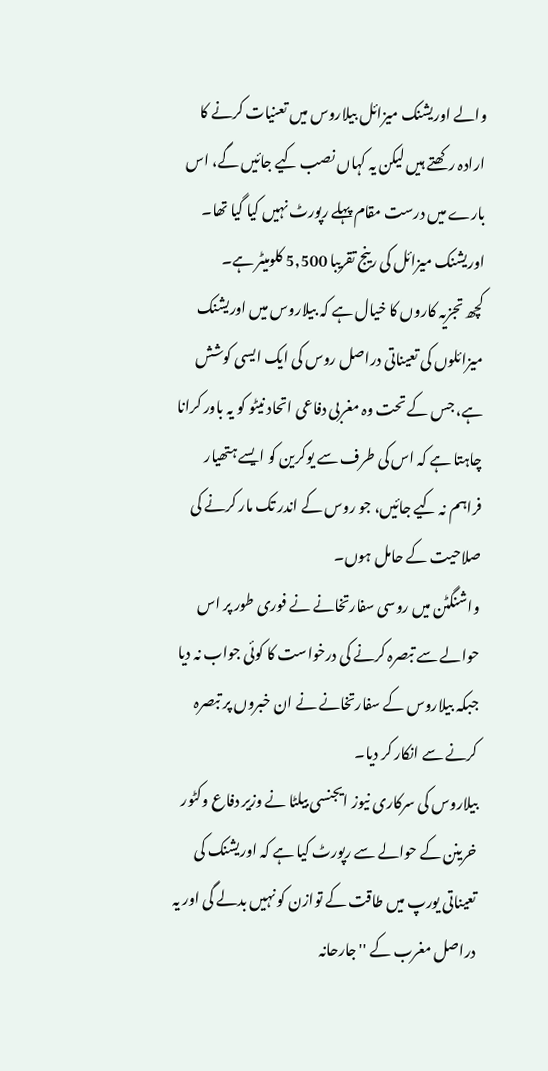والے اوریشنک میزائل بیلاروس میں تعنیات کرنے کا ارادہ رکھتے ہیں لیکن یہ کہاں نصب کیے جائیں گے، اس بارے میں درست مقام پہلے رپورٹ نہیں کیا گیا تھا۔ اوریشنک میزائل کی رینج تقریبا 5,500 کلومیٹر ہے۔
کچھ تجزیہ کاروں کا خیال ہے کہ بیلاروس میں اوریشنک میزائلوں کی تعیناتی دراصل روس کی ایک ایسی کوشش ہے، جس کے تحت وہ مغربی دفاعی اتحاد نیٹو کو یہ باور کرانا چاہتا ہے کہ اس کی طرف سے یوکرین کو ایسے ہتھیار فراہم نہ کیے جائیں، جو روس کے اندر تک مار کرنے کی صلاحیت کے حامل ہوں۔
واشنگٹن میں روسی سفارتخانے نے فوری طور پر اس حوالے سے تبصرہ کرنے کی درخواست کا کوئی جواب نہ دیا جبکہ بیلاروس کے سفارتخانے نے ان خبروں پر تبصرہ کرنے سے انکار کر دیا۔
بیلاروس کی سرکاری نیوز ایجنسی بیلٹا نے وزیر دفاع وکٹور خرینن کے حوالے سے رپورٹ کیا ہے کہ اوریشنک کی تعیناتی یورپ میں طاقت کے توازن کو نہیں بدلے گی اور یہ دراصل مغرب کے ''جارحانہ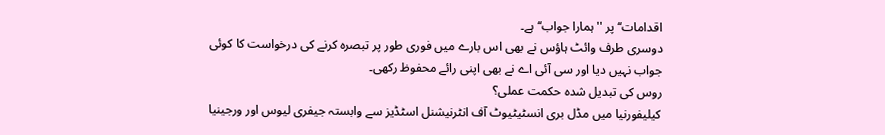اقدامات‘‘ پر ''ہمارا جواب‘‘ ہے۔
دوسری طرف وائٹ ہاؤس نے بھی اس بارے میں فوری طور پر تبصرہ کرنے کی درخواست کا کوئی جواب نہیں دیا اور سی آئی اے نے بھی اپنی رائے محفوظ رکھی۔
روس کی تبدیل شدہ حکمت عملی؟
کیلیفورنیا میں مڈل بری انسٹیٹیوٹ آف انٹرنیشنل اسٹڈیز سے وابستہ جیفری لیوس اور ورجینیا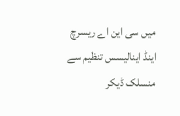میں سی این اے ریسرچ اینڈ اینالیسس تنظیم سے منسلک ڈیکر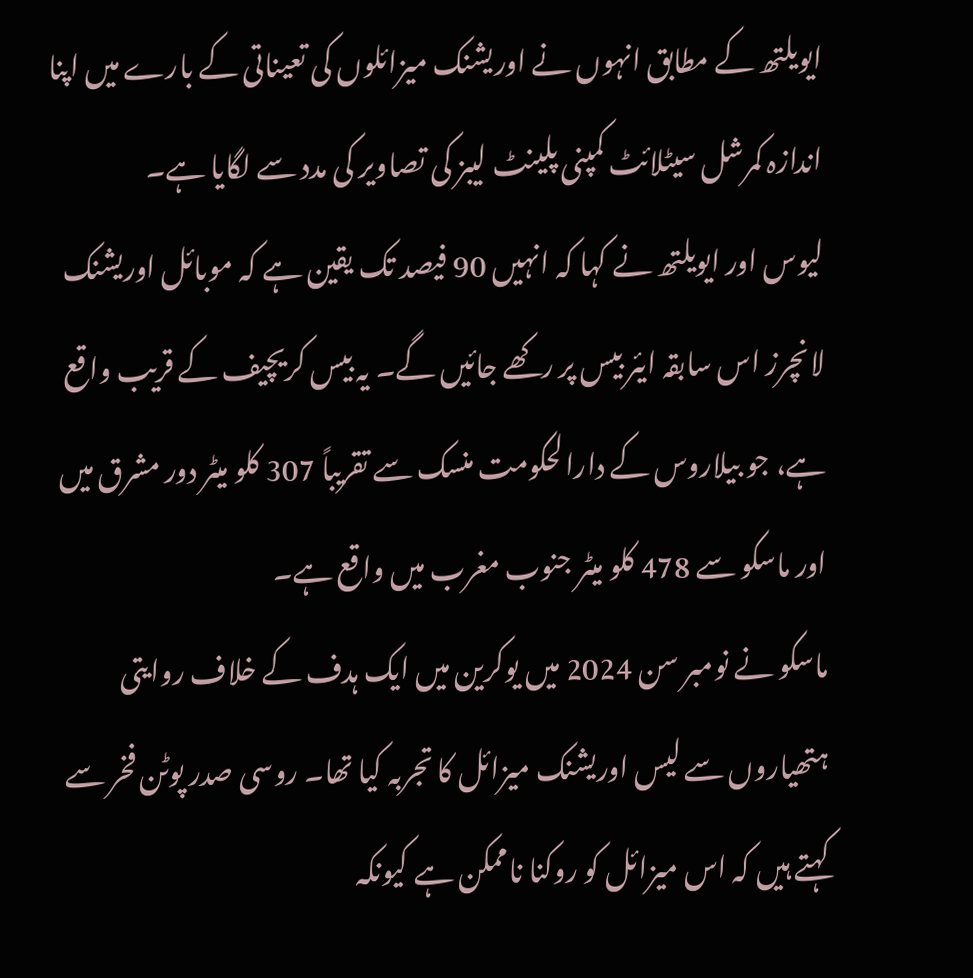ایویلتھ کے مطابق انہوں نے اوریشنک میزائلوں کی تعیناتی کے بارے میں اپنا اندازہ کمرشل سیٹلائٹ کمپنی پلینٹ لیبز کی تصاویر کی مدد سے لگایا ہے۔
لیوس اور ایویلتھ نے کہا کہ انہیں 90 فیصد تک یقین ہے کہ موبائل اوریشنک لانچرز اس سابقہ ایئر بیس پر رکھے جائیں گے۔ یہ بیس کریچیف کے قریب واقع ہے، جو بیلاروس کے دارالحکومت منسک سے تقریباً 307 کلو میٹر دور مشرق میں اور ماسکو سے 478 کلو میٹر جنوب مغرب میں واقع ہے۔
ماسکو نے نومبر سن 2024 میں یوکرین میں ایک ہدف کے خلاف روایتی ہتھیاروں سے لیس اوریشنک میزائل کا تجربہ کیا تھا۔ روسی صدر پوٹن فخر سے کہتے ہیں کہ اس میزائل کو روکنا ناممکن ہے کیونکہ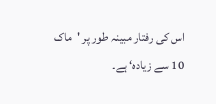اس کی رفتار مبینہ طور پر 'ماک 10 سے زیادہ‘ ہے۔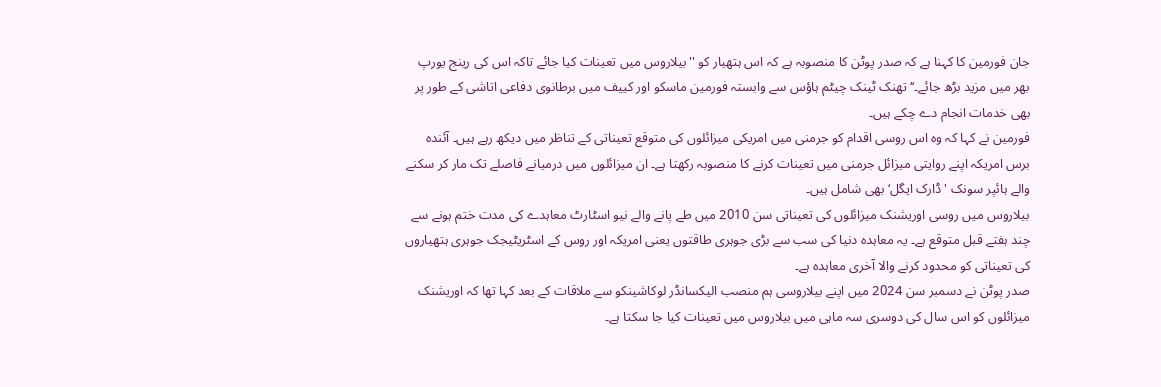جان فورمین کا کہنا ہے کہ صدر پوٹن کا منصوبہ ہے کہ اس ہتھیار کو ''بیلاروس میں تعینات کیا جائے تاکہ اس کی رینج یورپ بھر میں مزید بڑھ جائے۔‘‘ تھنک ٹینک چیٹم ہاؤس سے وابستہ فورمین ماسکو اور کییف میں برطانوی دفاعی اتاشی کے طور پر بھی خدمات انجام دے چکے ہیں۔
فورمین نے کہا کہ وہ اس روسی اقدام کو جرمنی میں امریکی میزائلوں کی متوقع تعیناتی کے تناظر میں دیکھ رہے ہیں۔ آئندہ برس امریکہ اپنے روایتی میزائل جرمنی میں تعینات کرنے کا منصوبہ رکھتا ہے۔ ان میزائلوں میں درمیانے فاصلے تک مار کر سکنے والے ہائپر سونک 'ڈارک ایگل‘ بھی شامل ہیں۔
بیلاروس میں روسی اوریشنک میزائلوں کی تعیناتی سن 2010 میں طے پانے والے نیو اسٹارٹ معاہدے کی مدت ختم ہونے سے چند ہفتے قبل متوقع ہے۔ یہ معاہدہ دنیا کی سب سے بڑی جوہری طاقتوں یعنی امریکہ اور روس کے اسٹریٹیجک جوہری ہتھیاروں کی تعیناتی کو محدود کرنے والا آخری معاہدہ ہے۔
صدر پوٹن نے دسمبر سن 2024 میں اپنے بیلاروسی ہم منصب الیکسانڈر لوکاشینکو سے ملاقات کے بعد کہا تھا کہ اوریشنک میزائلوں کو اس سال کی دوسری سہ ماہی میں بیلاروس میں تعینات کیا جا سکتا ہے۔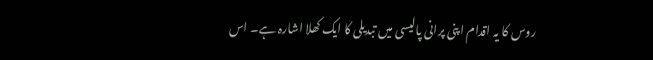روس کا یہ اقدام اپنی پرانی پالیسی میں تبدیلی کا ایک کھلا اشارہ ہے۔ اس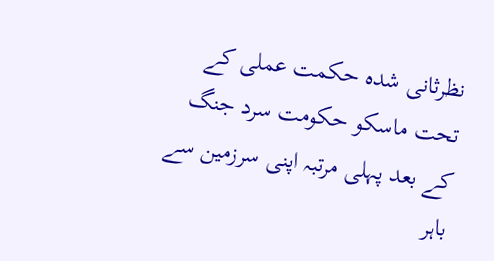نظرثانی شدہ حکمت عملی کے تحت ماسکو حکومت سرد جنگ کے بعد پہلی مرتبہ اپنی سرزمین سے باہر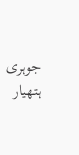جوہری ہتھیار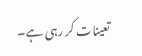تعینات کر رہی ہے۔